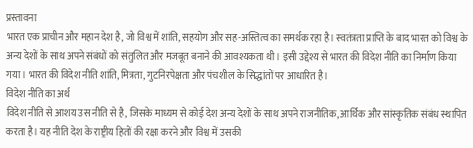प्रस्तावना
भारत एक प्राचीन और महान देश है, जो विश्व में शांति, सहयोग और सह-अस्तित्व का समर्थक रहा है। स्वतंत्रता प्राप्ति के बाद भारत को विश्व के अन्य देशों के साथ अपने संबंधों को संतुलित और मजबूत बनाने की आवश्यकता थी। इसी उद्देश्य से भारत की विदेश नीति का निर्माण किया गया। भारत की विदेश नीति शांति, मित्रता, गुटनिरपेक्षता और पंचशील के सिद्धांतों पर आधारित है।
विदेश नीति का अर्थ
विदेश नीति से आशय उस नीति से है, जिसके माध्यम से कोई देश अन्य देशों के साथ अपने राजनीतिक, आर्थिक और सांस्कृतिक संबंध स्थापित करता है। यह नीति देश के राष्ट्रीय हितों की रक्षा करने और विश्व में उसकी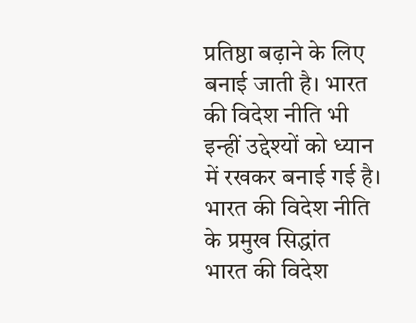प्रतिष्ठा बढ़ाने के लिए बनाई जाती है। भारत की विदेश नीति भी इन्हीं उद्देश्यों को ध्यान में रखकर बनाई गई है।
भारत की विदेश नीति के प्रमुख सिद्धांत
भारत की विदेश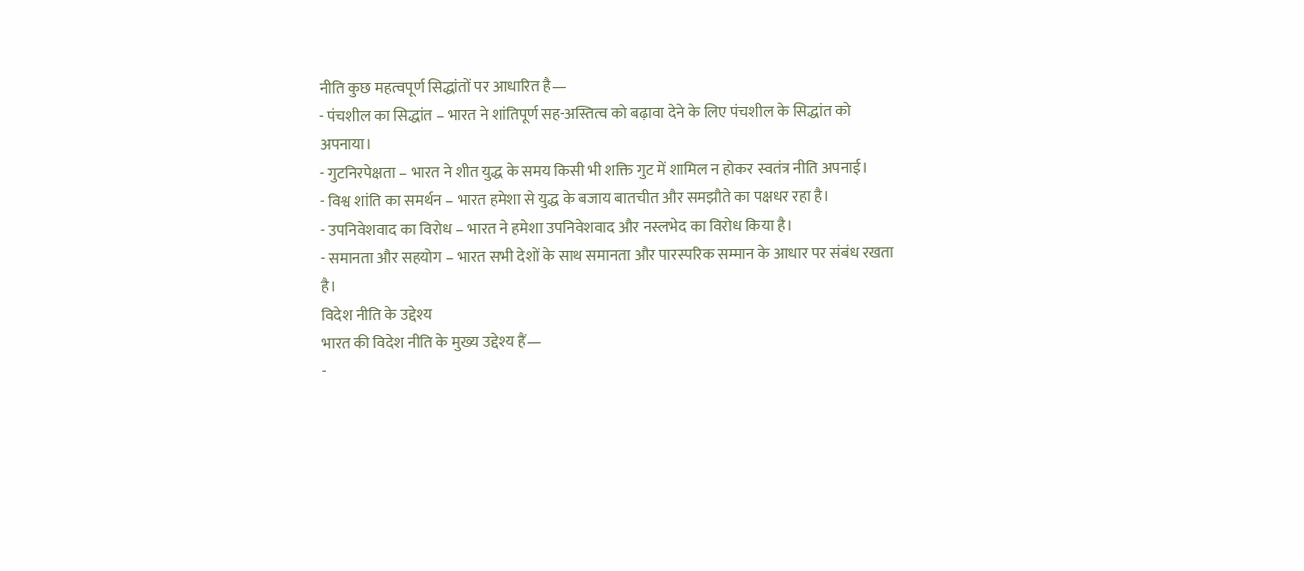नीति कुछ महत्वपूर्ण सिद्धांतों पर आधारित है—
- पंचशील का सिद्धांत – भारत ने शांतिपूर्ण सह-अस्तित्व को बढ़ावा देने के लिए पंचशील के सिद्धांत को अपनाया।
- गुटनिरपेक्षता – भारत ने शीत युद्ध के समय किसी भी शक्ति गुट में शामिल न होकर स्वतंत्र नीति अपनाई।
- विश्व शांति का समर्थन – भारत हमेशा से युद्ध के बजाय बातचीत और समझौते का पक्षधर रहा है।
- उपनिवेशवाद का विरोध – भारत ने हमेशा उपनिवेशवाद और नस्लभेद का विरोध किया है।
- समानता और सहयोग – भारत सभी देशों के साथ समानता और पारस्परिक सम्मान के आधार पर संबंध रखता है।
विदेश नीति के उद्देश्य
भारत की विदेश नीति के मुख्य उद्देश्य हैं—
-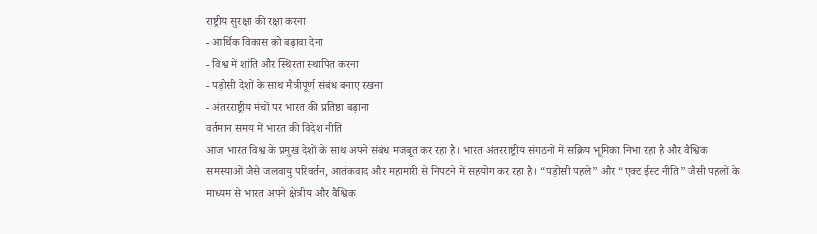राष्ट्रीय सुरक्षा की रक्षा करना
- आर्थिक विकास को बढ़ावा देना
- विश्व में शांति और स्थिरता स्थापित करना
- पड़ोसी देशों के साथ मैत्रीपूर्ण संबंध बनाए रखना
- अंतरराष्ट्रीय मंचों पर भारत की प्रतिष्ठा बढ़ाना
वर्तमान समय में भारत की विदेश नीति
आज भारत विश्व के प्रमुख देशों के साथ अपने संबंध मजबूत कर रहा है। भारत अंतरराष्ट्रीय संगठनों में सक्रिय भूमिका निभा रहा है और वैश्विक समस्याओं जैसे जलवायु परिवर्तन, आतंकवाद और महामारी से निपटने में सहयोग कर रहा है। “पड़ोसी पहले” और “एक्ट ईस्ट नीति” जैसी पहलों के माध्यम से भारत अपने क्षेत्रीय और वैश्विक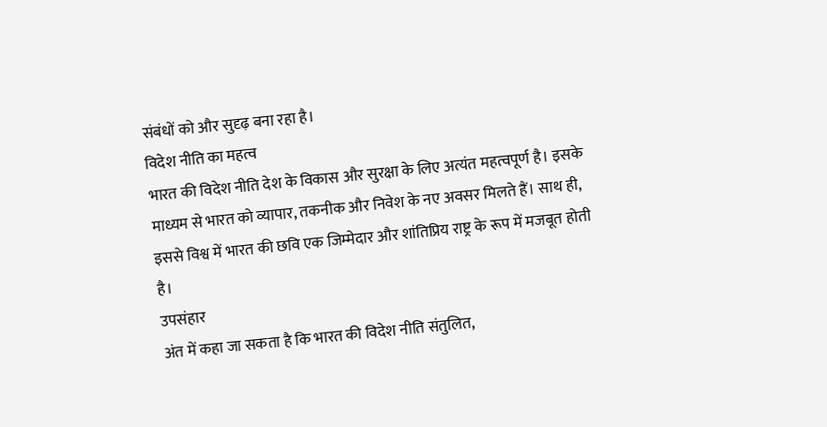संबंधों को और सुदृढ़ बना रहा है।
विदेश नीति का महत्व
भारत की विदेश नीति देश के विकास और सुरक्षा के लिए अत्यंत महत्वपूर्ण है। इसके माध्यम से भारत को व्यापार, तकनीक और निवेश के नए अवसर मिलते हैं। साथ ही, इससे विश्व में भारत की छवि एक जिम्मेदार और शांतिप्रिय राष्ट्र के रूप में मजबूत होती है।
उपसंहार
अंत में कहा जा सकता है कि भारत की विदेश नीति संतुलित,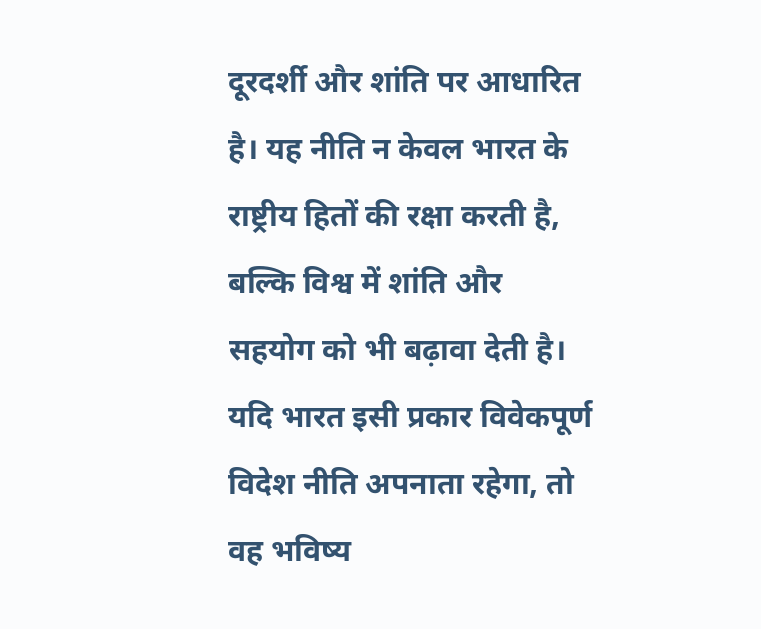दूरदर्शी और शांति पर आधारित है। यह नीति न केवल भारत के राष्ट्रीय हितों की रक्षा करती है, बल्कि विश्व में शांति और सहयोग को भी बढ़ावा देती है। यदि भारत इसी प्रकार विवेकपूर्ण विदेश नीति अपनाता रहेगा, तो वह भविष्य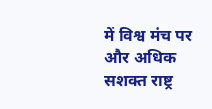में विश्व मंच पर और अधिक सशक्त राष्ट्र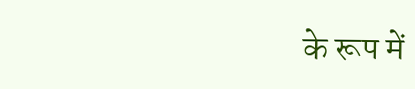के रूप में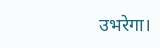उभरेगा।